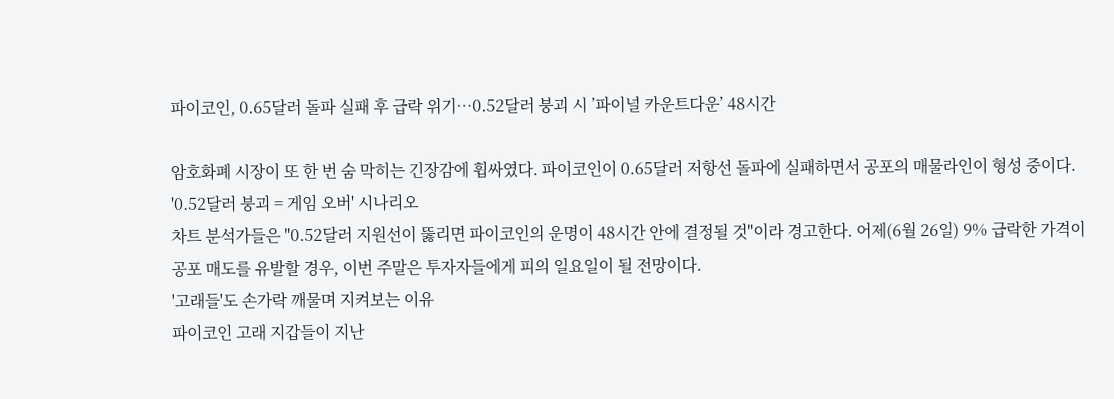파이코인, 0.65달러 돌파 실패 후 급락 위기…0.52달러 붕괴 시 ’파이널 카운트다운’ 48시간

암호화폐 시장이 또 한 번 숨 막히는 긴장감에 휩싸였다. 파이코인이 0.65달러 저항선 돌파에 실패하면서 공포의 매물라인이 형성 중이다.
'0.52달러 붕괴 = 게임 오버' 시나리오
차트 분석가들은 "0.52달러 지원선이 뚫리면 파이코인의 운명이 48시간 안에 결정될 것"이라 경고한다. 어제(6월 26일) 9% 급락한 가격이 공포 매도를 유발할 경우, 이번 주말은 투자자들에게 피의 일요일이 될 전망이다.
'고래들'도 손가락 깨물며 지켜보는 이유
파이코인 고래 지갑들이 지난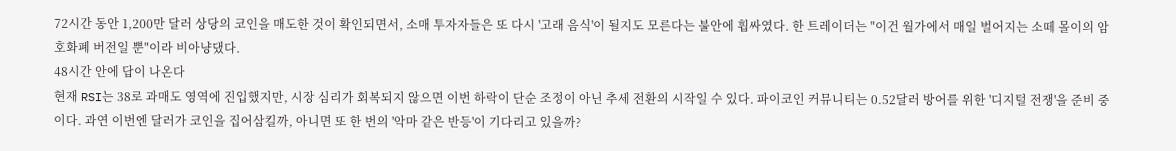72시간 동안 1,200만 달러 상당의 코인을 매도한 것이 확인되면서, 소매 투자자들은 또 다시 '고래 음식'이 될지도 모른다는 불안에 휩싸였다. 한 트레이더는 "이건 월가에서 매일 벌어지는 소떼 몰이의 암호화폐 버전일 뿐"이라 비아냥댔다.
48시간 안에 답이 나온다
현재 RSI는 38로 과매도 영역에 진입했지만, 시장 심리가 회복되지 않으면 이번 하락이 단순 조정이 아닌 추세 전환의 시작일 수 있다. 파이코인 커뮤니티는 0.52달러 방어를 위한 '디지털 전쟁'을 준비 중이다. 과연 이번엔 달러가 코인을 집어삼킬까, 아니면 또 한 번의 '악마 같은 반등'이 기다리고 있을까?